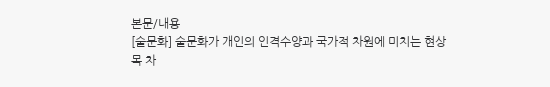본문/내용
[술문화] 술문화가 개인의 인격수양과 국가적 차원에 미치는 현상
목 차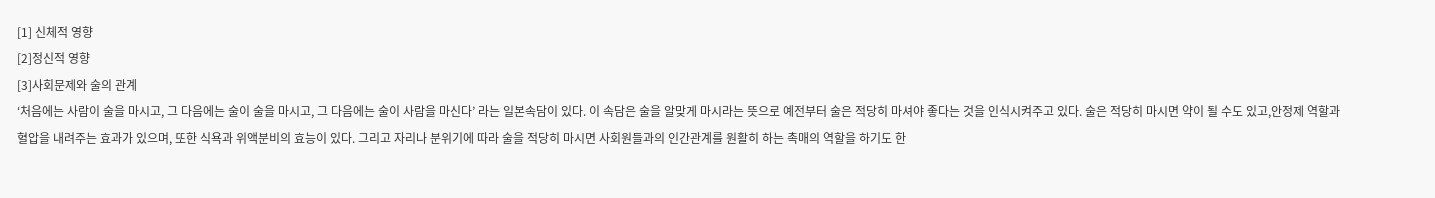[1] 신체적 영향
[2]정신적 영향
[3]사회문제와 술의 관계
‘처음에는 사람이 술을 마시고, 그 다음에는 술이 술을 마시고, 그 다음에는 술이 사람을 마신다’ 라는 일본속담이 있다. 이 속담은 술을 알맞게 마시라는 뜻으로 예전부터 술은 적당히 마셔야 좋다는 것을 인식시켜주고 있다. 술은 적당히 마시면 약이 될 수도 있고,안정제 역할과 혈압을 내려주는 효과가 있으며, 또한 식욕과 위액분비의 효능이 있다. 그리고 자리나 분위기에 따라 술을 적당히 마시면 사회원들과의 인간관계를 원활히 하는 촉매의 역할을 하기도 한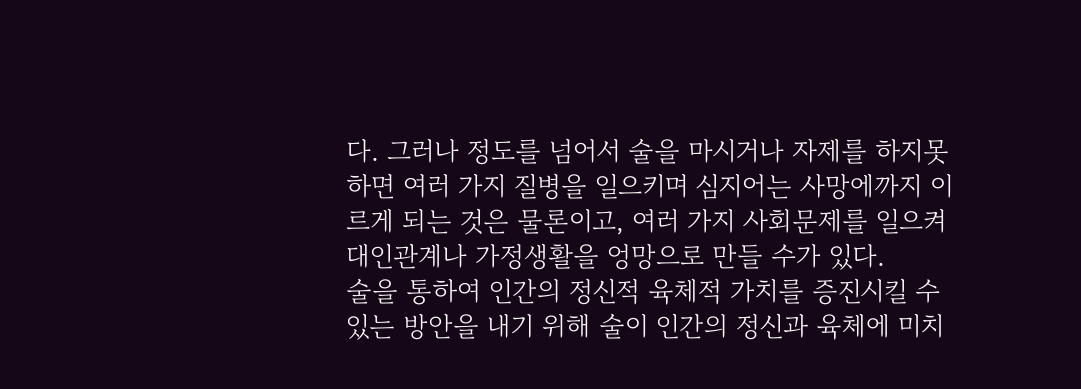다. 그러나 정도를 넘어서 술을 마시거나 자제를 하지못하면 여러 가지 질병을 일으키며 심지어는 사망에까지 이르게 되는 것은 물론이고, 여러 가지 사회문제를 일으켜 대인관계나 가정생활을 엉망으로 만들 수가 있다.
술을 통하여 인간의 정신적 육체적 가치를 증진시킬 수 있는 방안을 내기 위해 술이 인간의 정신과 육체에 미치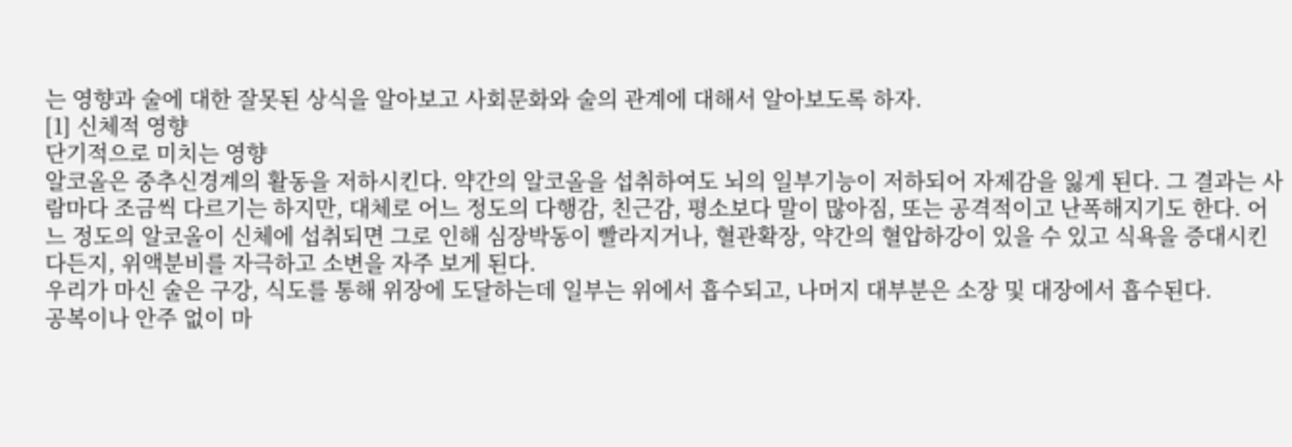는 영향과 술에 대한 잘못된 상식을 알아보고 사회문화와 술의 관계에 대해서 알아보도록 하자.
[1] 신체적 영향
단기적으로 미치는 영향
알코올은 중추신경계의 활동을 저하시킨다. 약간의 알코올을 섭취하여도 뇌의 일부기능이 저하되어 자제감을 잃게 된다. 그 결과는 사람마다 조금씩 다르기는 하지만, 대체로 어느 정도의 다행감, 친근감, 평소보다 말이 많아짐, 또는 공격적이고 난폭해지기도 한다. 어느 정도의 알코올이 신체에 섭취되면 그로 인해 심장박동이 빨라지거나, 혈관확장, 약간의 혈압하강이 있을 수 있고 식욕을 증대시킨다든지, 위액분비를 자극하고 소변을 자주 보게 된다.
우리가 마신 술은 구강, 식도를 통해 위장에 도달하는데 일부는 위에서 흡수되고, 나머지 대부분은 소장 및 대장에서 흡수된다.
공복이나 안주 없이 마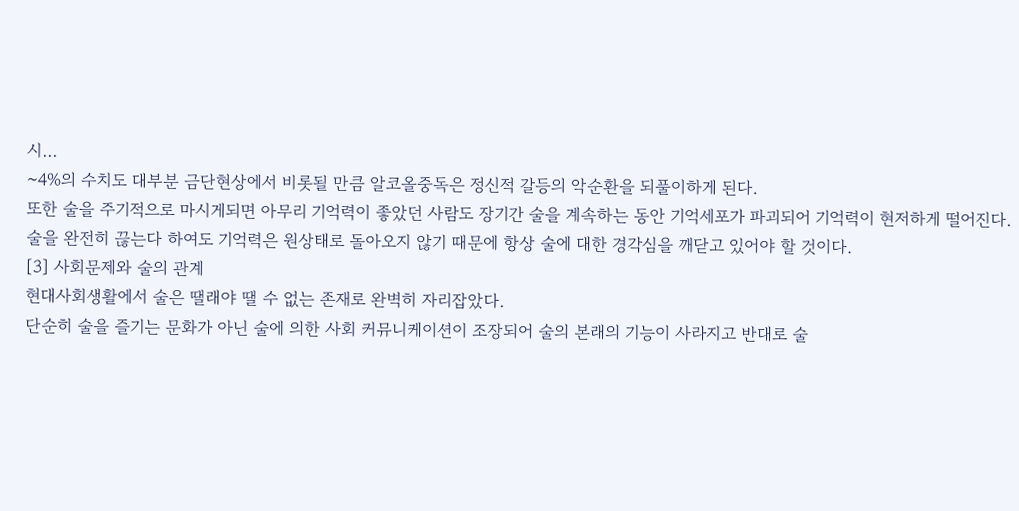시…
~4%의 수치도 대부분 금단현상에서 비롯될 만큼 알코올중독은 정신적 갈등의 악순환을 되풀이하게 된다.
또한 술을 주기적으로 마시게되면 아무리 기억력이 좋았던 사람도 장기간 술을 계속하는 동안 기억세포가 파괴되어 기억력이 현저하게 떨어진다.
술을 완전히 끊는다 하여도 기억력은 원상태로 돌아오지 않기 때문에 항상 술에 대한 경각심을 깨닫고 있어야 할 것이다.
[3] 사회문제와 술의 관계
현대사회생활에서 술은 땔래야 땔 수 없는 존재로 완벽히 자리잡았다.
단순히 술을 즐기는 문화가 아닌 술에 의한 사회 커뮤니케이션이 조장되어 술의 본래의 기능이 사라지고 반대로 술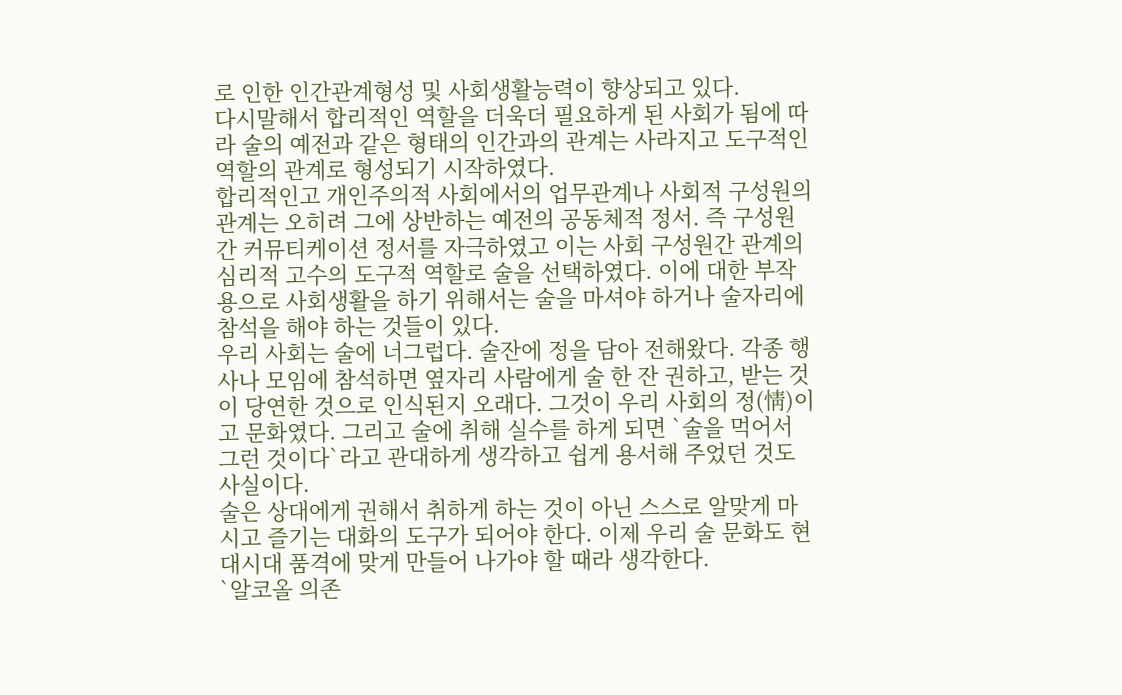로 인한 인간관계형성 및 사회생활능력이 향상되고 있다.
다시말해서 합리적인 역할을 더욱더 필요하게 된 사회가 됨에 따라 술의 예전과 같은 형태의 인간과의 관계는 사라지고 도구적인 역할의 관계로 형성되기 시작하였다.
합리적인고 개인주의적 사회에서의 업무관계나 사회적 구성원의 관계는 오히려 그에 상반하는 예전의 공동체적 정서. 즉 구성원간 커뮤티케이션 정서를 자극하였고 이는 사회 구성원간 관계의 심리적 고수의 도구적 역할로 술을 선택하였다. 이에 대한 부작용으로 사회생활을 하기 위해서는 술을 마셔야 하거나 술자리에 참석을 해야 하는 것들이 있다.
우리 사회는 술에 너그럽다. 술잔에 정을 담아 전해왔다. 각종 행사나 모임에 참석하면 옆자리 사람에게 술 한 잔 권하고, 받는 것이 당연한 것으로 인식된지 오래다. 그것이 우리 사회의 정(情)이고 문화였다. 그리고 술에 취해 실수를 하게 되면 `술을 먹어서 그런 것이다`라고 관대하게 생각하고 쉽게 용서해 주었던 것도 사실이다.
술은 상대에게 권해서 취하게 하는 것이 아닌 스스로 알맞게 마시고 즐기는 대화의 도구가 되어야 한다. 이제 우리 술 문화도 현대시대 품격에 맞게 만들어 나가야 할 때라 생각한다.
`알코올 의존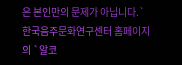은 본인만의 문제가 아닙니다.`
한국음주문화연구센터 홈페이지의 `알코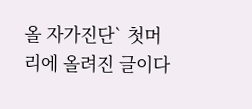올 자가진단` 첫머리에 올려진 글이다